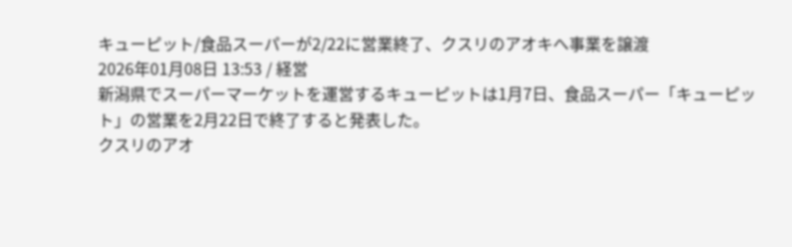キューピット/食品スーパーが2/22に営業終了、クスリのアオキへ事業を譲渡
2026年01月08日 13:53 / 経営
新潟県でスーパーマーケットを運営するキューピットは1月7日、食品スーパー「キューピット」の営業を2月22日で終了すると発表した。
クスリのアオ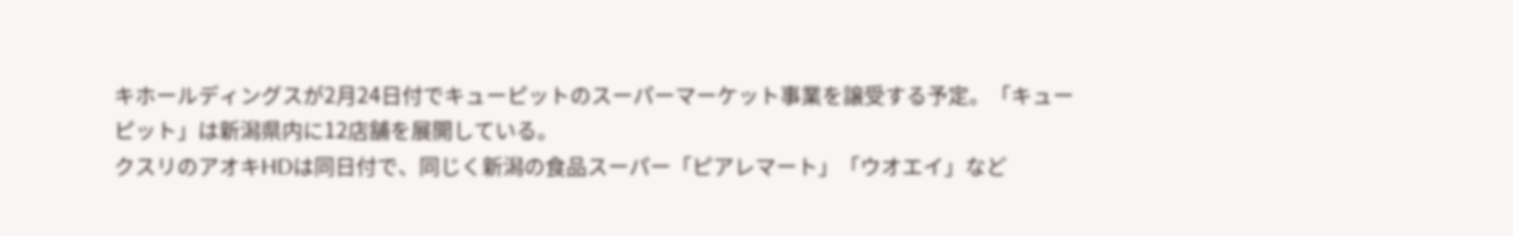キホールディングスが2月24日付でキューピットのスーパーマーケット事業を譲受する予定。「キューピット」は新潟県内に12店舗を展開している。
クスリのアオキHDは同日付で、同じく新潟の食品スーパー「ピアレマート」「ウオエイ」など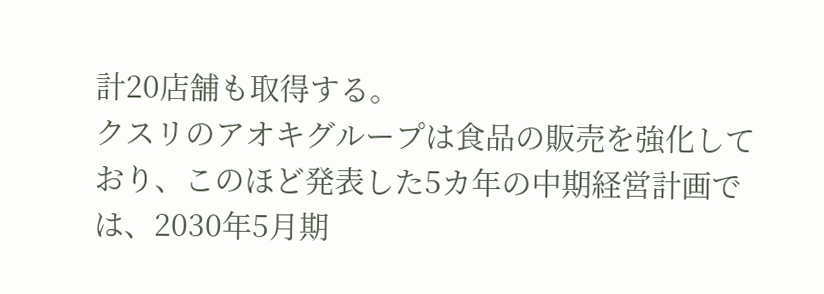計20店舗も取得する。
クスリのアオキグループは食品の販売を強化しており、このほど発表した5カ年の中期経営計画では、2030年5月期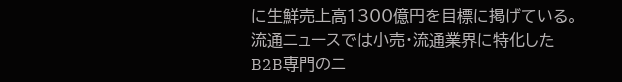に生鮮売上高1300億円を目標に掲げている。
流通ニュースでは小売・流通業界に特化した
B2B専門のニ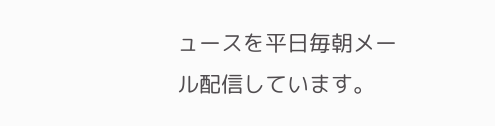ュースを平日毎朝メール配信しています。